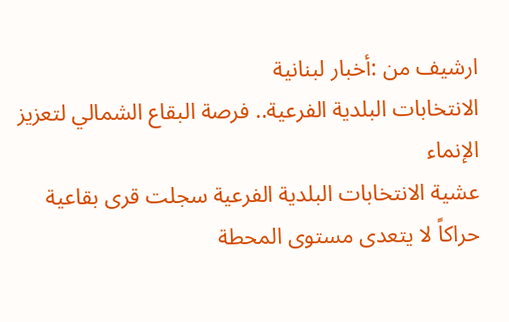ارشيف من :أخبار لبنانية
الانتخابات البلدية الفرعية.. فرصة البقاع الشمالي لتعزيز الإنماء
عشية الانتخابات البلدية الفرعية سجلت قرى بقاعية حراكاً لا يتعدى مستوى المحطة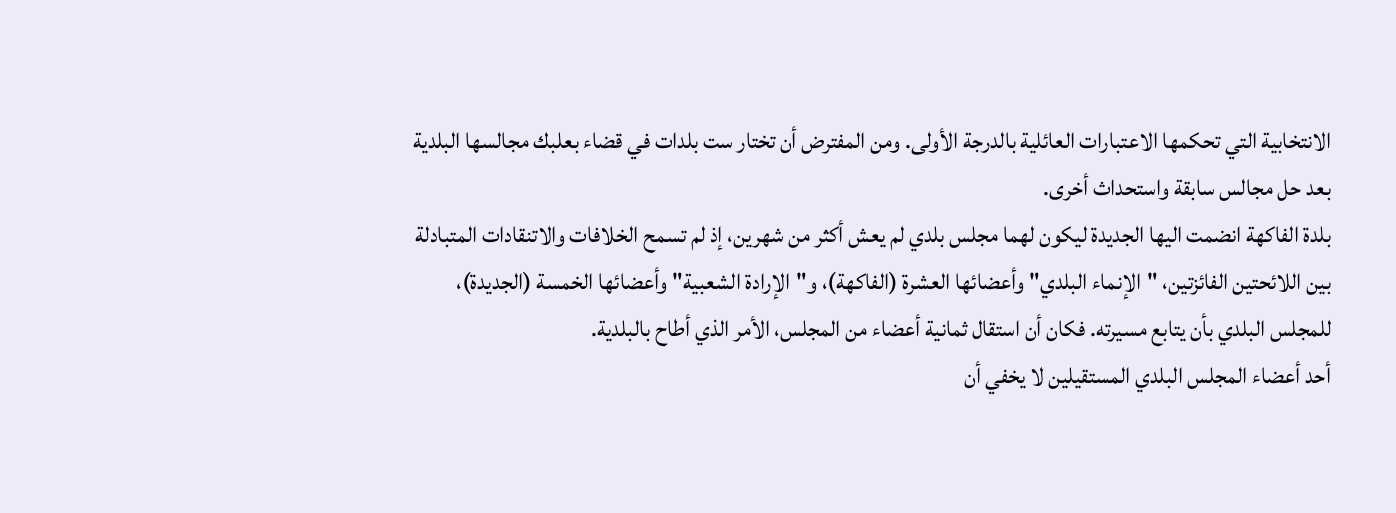الانتخابية التي تحكمها الاعتبارات العائلية بالدرجة الأولى. ومن المفترض أن تختار ست بلدات في قضاء بعلبك مجالسها البلدية بعد حل مجالس سابقة واستحداث أخرى.
بلدة الفاكهة انضمت اليها الجديدة ليكون لهما مجلس بلدي لم يعش أكثر من شهرين، إذ لم تسمح الخلافات والاتنقادات المتبادلة بين اللائحتين الفائزتين، "الإنماء البلدي" وأعضائها العشرة (الفاكهة)، و"الإرادة الشعبية" وأعضائها الخمسة (الجديدة)، للمجلس البلدي بأن يتابع مسيرته. فكان أن استقال ثمانية أعضاء من المجلس، الأمر الذي أطاح بالبلدية.
أحد أعضاء المجلس البلدي المستقيلين لا يخفي أن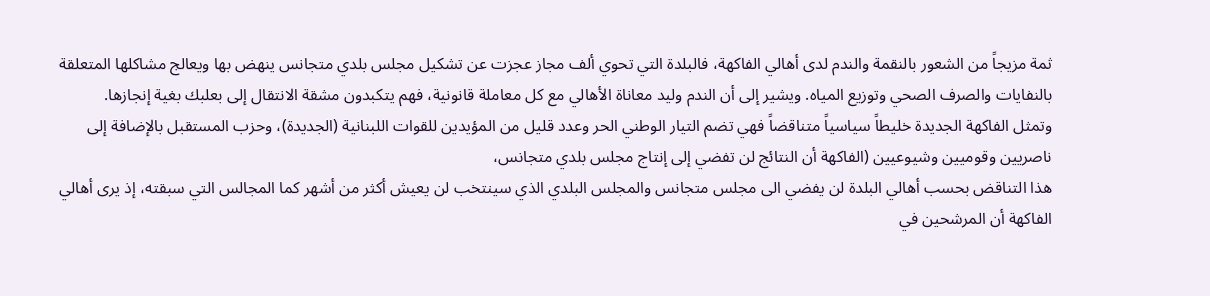ثمة مزيجاً من الشعور بالنقمة والندم لدى أهالي الفاكهة، فالبلدة التي تحوي ألف مجاز عجزت عن تشكيل مجلس بلدي متجانس ينهض بها ويعالج مشاكلها المتعلقة بالنفايات والصرف الصحي وتوزيع المياه. ويشير إلى أن الندم وليد معاناة الأهالي مع كل معاملة قانونية، فهم يتكبدون مشقة الانتقال إلى بعلبك بغية إنجازها.
وتمثل الفاكهة الجديدة خليطاً سياسياً متناقضاً فهي تضم التيار الوطني الحر وعدد قليل من المؤيدين للقوات اللبنانية (الجديدة)، وحزب المستقبل بالإضافة إلى ناصريين وقوميين وشيوعيين (الفاكهة أن النتائج لن تفضي إلى إنتاج مجلس بلدي متجانس،
هذا التناقض بحسب أهالي البلدة لن يفضي الى مجلس متجانس والمجلس البلدي الذي سينتخب لن يعيش أكثر من أشهر كما المجالس التي سبقته، إذ يرى أهالي الفاكهة أن المرشحين في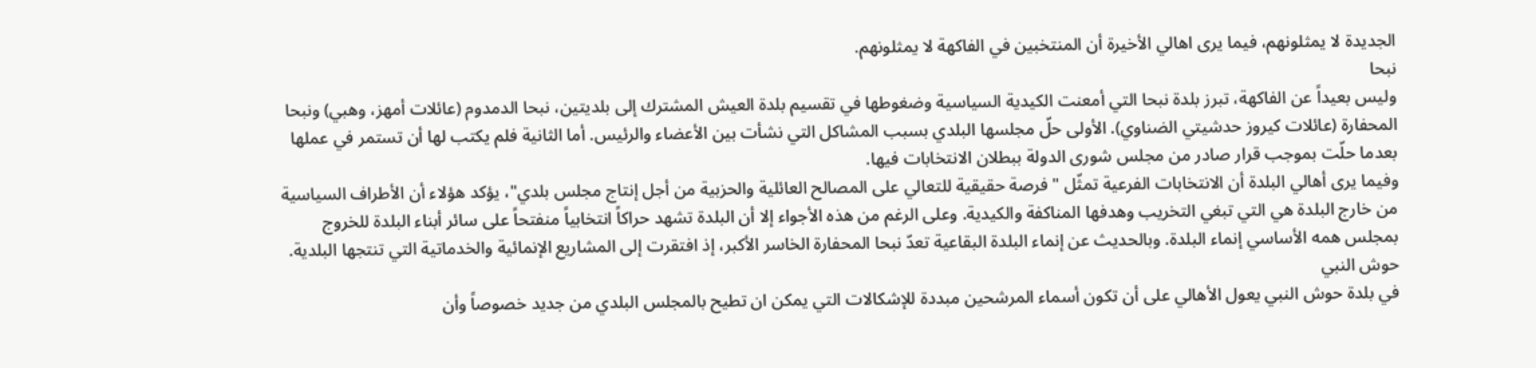الجديدة لا يمثلونهم، فيما يرى اهالي الأخيرة أن المنتخبين في الفاكهة لا يمثلونهم.
نبحا
وليس بعيداً عن الفاكهة، تبرز بلدة نبحا التي أمعنت الكيدية السياسية وضغوطها في تقسيم بلدة العيش المشترك إلى بلديتين، نبحا الدمدوم (عائلات أمهز، وهبي) ونبحا المحفارة (عائلات كيروز حدشيتي الضناوي). الأولى حلّ مجلسها البلدي بسبب المشاكل التي نشأت بين الأعضاء والرئيس. أما الثانية فلم يكتب لها أن تستمر في عملها بعدما حلّت بموجب قرار صادر من مجلس شورى الدولة ببطلان الانتخابات فيها.
وفيما يرى أهالي البلدة أن الانتخابات الفرعية تمثّل "فرصة حقيقية للتعالي على المصالح العائلية والحزبية من أجل إنتاج مجلس بلدي"، يؤكد هؤلاء أن الأطراف السياسية من خارج البلدة هي التي تبغي التخريب وهدفها المناكفة والكيدية. وعلى الرغم من هذه الأجواء إلا أن البلدة تشهد حراكاً انتخابياً منفتحاً على سائر أبناء البلدة للخروج بمجلس همه الأساسي إنماء البلدة. وبالحديث عن إنماء البلدة البقاعية تعدّ نبحا المحفارة الخاسر الأكبر، إذ افتقرت إلى المشاريع الإنمائية والخدماتية التي تنتجها البلدية.
حوش النبي
في بلدة حوش النبي يعول الأهالي على أن تكون أسماء المرشحين مبددة للإشكالات التي يمكن ان تطيح بالمجلس البلدي من جديد خصوصاً وأن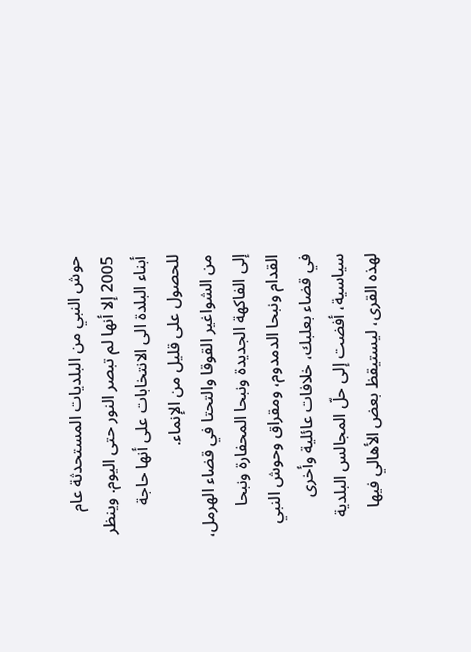حوش النبي من البلديات المستحدثة عام 2005 إلا أنها لم تبصر النور حتى اليوم. وينظر أبناء البلدة الى الانتخابات على أنها حاجة للحصول على قليل من الإنماء.
من الشواغير القوقا والتحتا في قضاء الهرمل، إلى الفاكهة الجديدة ونبحا المحفارة ونبحا القدام ونبحا الدمدوم، ومقراق وحوش النبي في قضاء بعلبك، خلافات عائلية وأخرى سياسية، أفضت إلى حلّ المجالس البلدية لهذه القرى، ليستيقظ بعض الأهالي فيها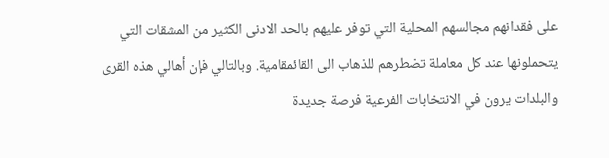على فقدانهم مجالسهم المحلية التي توفر عليهم بالحد الادنى الكثير من المشقات التي يتحملونها عند كل معاملة تضطرهم للذهاب الى القائمقامية. وبالتالي فإن أهالي هذه القرى والبلدات يرون في الانتخابات الفرعية فرصة جديدة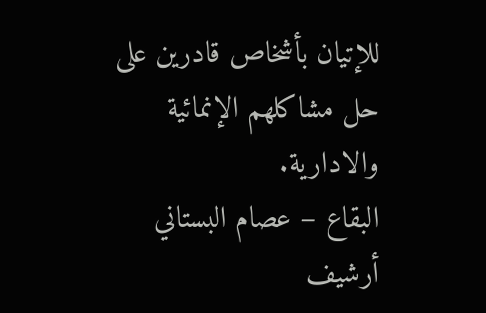للإتيان بأشخاص قادرين على حل مشاكلهم الإنمائية والادارية.
البقاع – عصام البستاني
أرشيف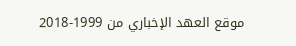موقع العهد الإخباري من 1999-2018